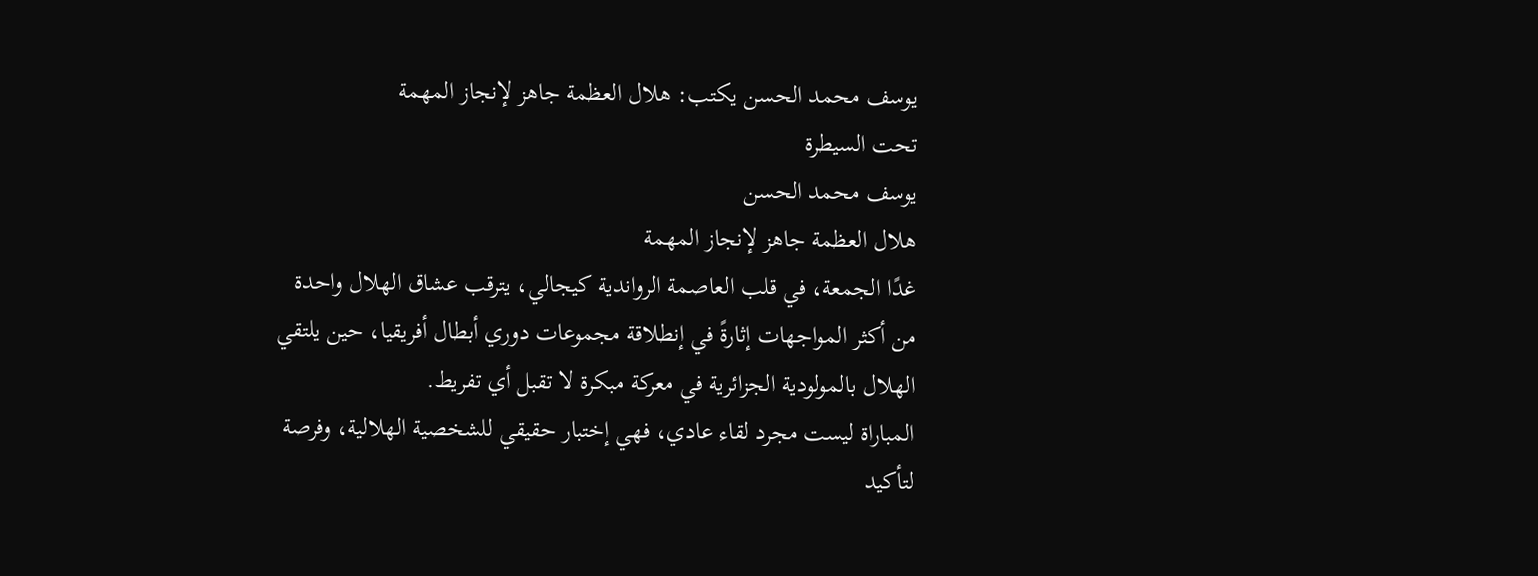يوسف محمد الحسن يكتب: هلال العظمة جاهز لإنجاز المهمة
تحت السيطرة
يوسف محمد الحسن
هلال العظمة جاهز لإنجاز المهمة
غدًا الجمعة، في قلب العاصمة الرواندية كيجالي، يترقب عشاق الهلال واحدة من أكثر المواجهات إثارةً في إنطلاقة مجموعات دوري أبطال أفريقيا، حين يلتقي الهلال بالمولودية الجزائرية في معركة مبكرة لا تقبل أي تفريط.
المباراة ليست مجرد لقاء عادي، فهي إختبار حقيقي للشخصية الهلالية، وفرصة لتأكيد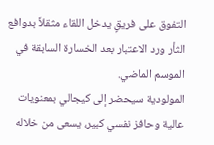التفوق على فريقٍ يدخل اللقاء مثقلاً بدوافع الثأر ورد الاعتبار بعد الخسارة السابقة في الموسم الماضي.
المولودية سيحضر إلى كيجالي بمعنويات عالية وحافز نفسي كبير، يسعى من خلاله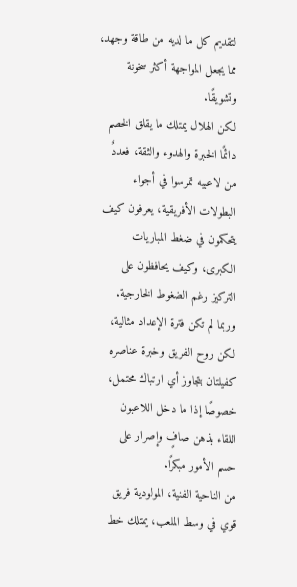لتقديم كل ما لديه من طاقة وجهد، مما يجعل المواجهة أكثر سخونة وتشويقًا.
لكن الهلال يمتلك ما يقلق الخصم دائمًا الخبرة والهدوء والثقة، فعددٌ من لاعبيه تمرسوا في أجواء البطولات الأفريقية، يعرفون كيف يتحكمون في ضغط المباريات الكبرى، وكيف يحافظون على التركيز رغم الضغوط الخارجية.
وربما لم تكن فترة الإعداد مثالية، لكن روح الفريق وخبرة عناصره كفيلتان بتجاوز أي ارتباك محتمل، خصوصًا إذا ما دخل اللاعبون اللقاء بذهن صافٍ وإصرار على حسم الأمور مبكرًا.
من الناحية الفنية، المولودية فريق قوي في وسط الملعب، يمتلك خط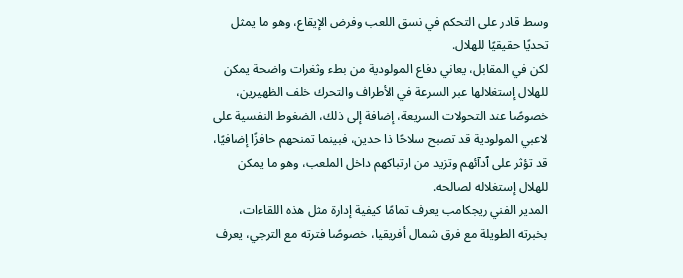وسط قادر على التحكم في نسق اللعب وفرض الإيقاع، وهو ما يمثل تحديًا حقيقيًا للهلال.
لكن في المقابل، يعاني دفاع المولودية من بطء وثغرات واضحة يمكن للهلال إستغلالها عبر السرعة في الأطراف والتحرك خلف الظهيرين، خصوصًا عند التحولات السريعة، إضافة إلى ذلك، الضغوط النفسية على لاعبي المولودية قد تصبح سلاحًا ذا حدين، فبينما تمنحهم حافزًا إضافيًا، قد تؤثر على ٱدآئهم وتزيد من ارتباكهم داخل الملعب، وهو ما يمكن للهلال إستغلاله لصالحه.
المدير الفني ريجكامب يعرف تمامًا كيفية إدارة مثل هذه اللقاءات، بخبرته الطويلة مع فرق شمال أفريقيا، خصوصًا فترته مع الترجي، يعرف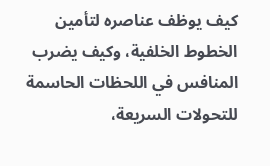كيف يوظف عناصره لتأمين الخطوط الخلفية، وكيف يضرب المنافس في اللحظات الحاسمة للتحولات السريعة،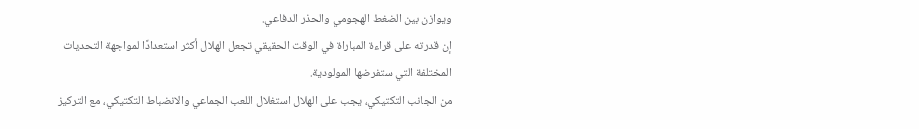ويوازن بين الضغط الهجومي والحذر الدفاعي.
إن قدرته على قراءة المباراة في الوقت الحقيقي تجعل الهلال أكثر استعدادًا لمواجهة التحديات المختلفة التي ستفرضها المولودية.
من الجانب التكتيكي، يجب على الهلال استغلال اللعب الجماعي والانضباط التكتيكي، مع التركيز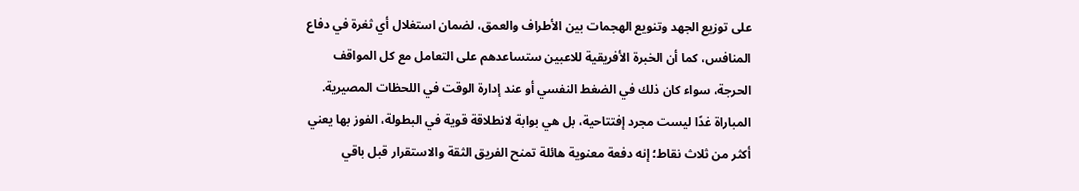على توزيع الجهد وتنويع الهجمات بين الأطراف والعمق، لضمان استغلال أي ثغرة في دفاع المنافس، كما أن الخبرة الأفريقية للاعبين ستساعدهم على التعامل مع كل المواقف الحرجة، سواء كان ذلك في الضغط النفسي أو عند إدارة الوقت في اللحظات المصيرية.
المباراة غدًا ليست مجرد إفتتاحية، بل هي بوابة لانطلاقة قوية في البطولة، الفوز بها يعني أكثر من ثلاث نقاط؛ إنه دفعة معنوية هائلة تمنح الفريق الثقة والاستقرار قبل باقي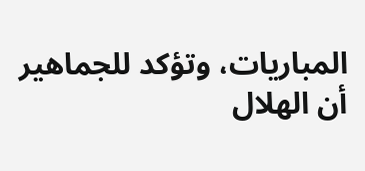المباريات، وتؤكد للجماهير أن الهلال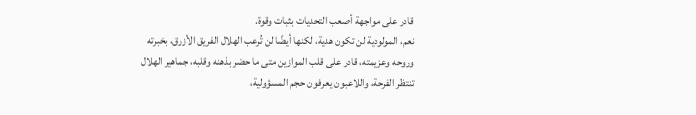قادر على مواجهة أصعب التحديات بثبات وقوة.
نعم، المولودية لن تكون هدية، لكنها أيضًا لن تُرعب الهلال الفريق الأزرق، بخبرته وروحه وعزيمته، قادر على قلب الموازين متى ما حضر بذهنه وقلبه، جماهير الهلال تنتظر الفرحة، واللاعبون يعرفون حجم المسؤولية،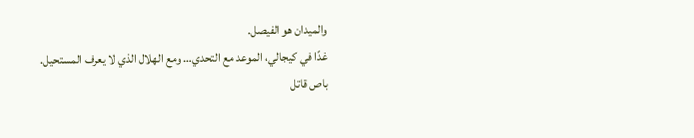والميدان هو الفيصل.
غدًا في كيجالي، الموعد مع التحدي… ومع الهلال الذي لا يعرف المستحيل.
باص قاتل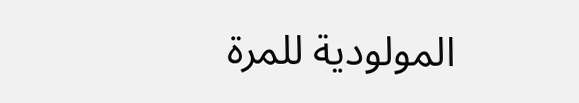المولودية للمرة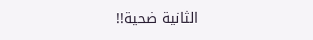الثانية ضحية!!